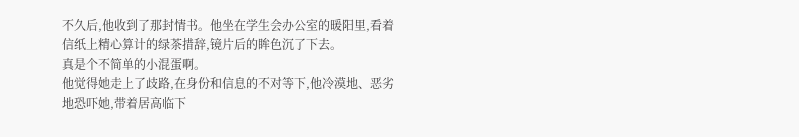不久后,他收到了那封情书。他坐在学生会办公室的暖阳里,看着信纸上精心算计的绿茶措辞,镜片后的眸色沉了下去。
真是个不简单的小混蛋啊。
他觉得她走上了歧路,在身份和信息的不对等下,他冷漠地、恶劣地恐吓她,带着居高临下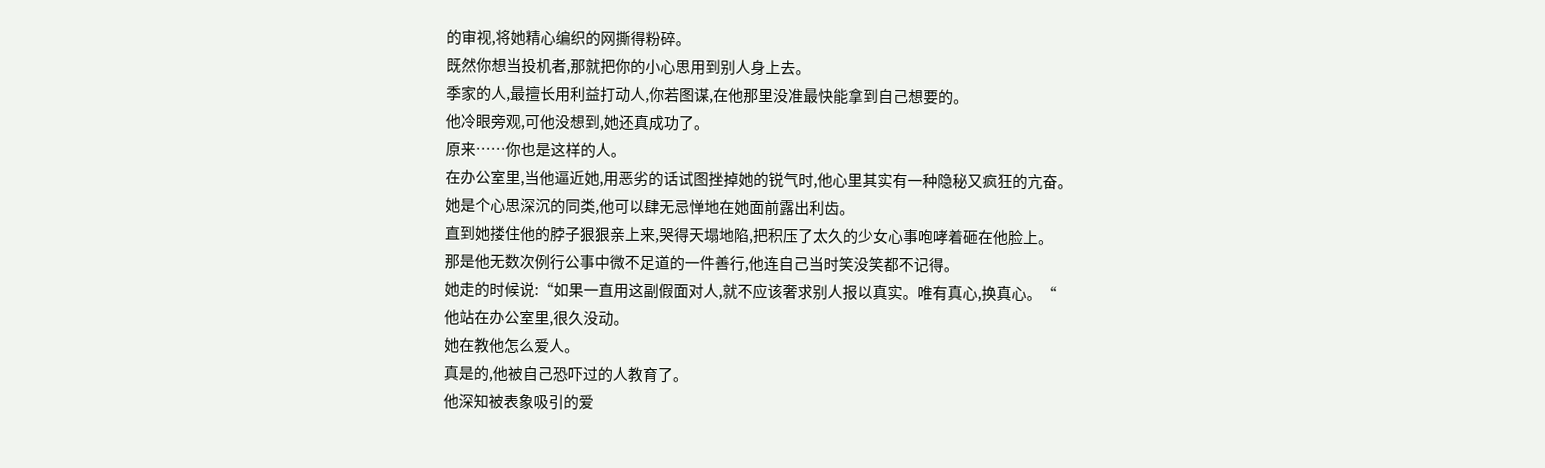的审视,将她精心编织的网撕得粉碎。
既然你想当投机者,那就把你的小心思用到别人身上去。
季家的人,最擅长用利益打动人,你若图谋,在他那里没准最快能拿到自己想要的。
他冷眼旁观,可他没想到,她还真成功了。
原来……你也是这样的人。
在办公室里,当他逼近她,用恶劣的话试图挫掉她的锐气时,他心里其实有一种隐秘又疯狂的亢奋。
她是个心思深沉的同类,他可以肆无忌惮地在她面前露出利齿。
直到她搂住他的脖子狠狠亲上来,哭得天塌地陷,把积压了太久的少女心事咆哮着砸在他脸上。
那是他无数次例行公事中微不足道的一件善行,他连自己当时笑没笑都不记得。
她走的时候说:“如果一直用这副假面对人,就不应该奢求别人报以真实。唯有真心,换真心。“
他站在办公室里,很久没动。
她在教他怎么爱人。
真是的,他被自己恐吓过的人教育了。
他深知被表象吸引的爱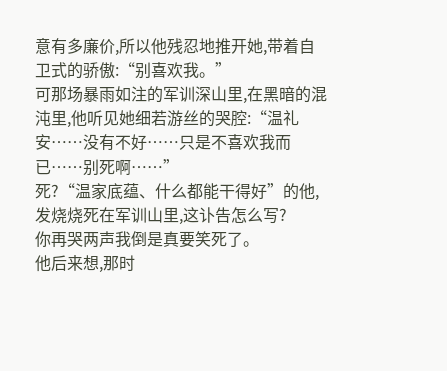意有多廉价,所以他残忍地推开她,带着自卫式的骄傲:“别喜欢我。”
可那场暴雨如注的军训深山里,在黑暗的混沌里,他听见她细若游丝的哭腔:“温礼安……没有不好……只是不喜欢我而已……别死啊……”
死?“温家底蕴、什么都能干得好”的他,发烧烧死在军训山里,这讣告怎么写?
你再哭两声我倒是真要笑死了。
他后来想,那时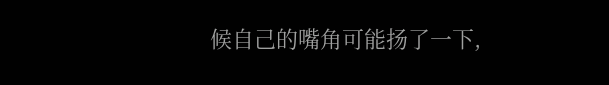候自己的嘴角可能扬了一下,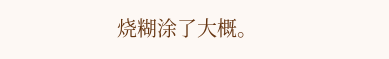烧糊涂了大概。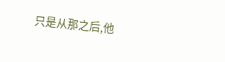只是从那之后,他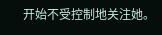开始不受控制地关注她。